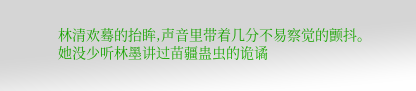林清欢蓦的抬眸,声音里带着几分不易察觉的颤抖。
她没少听林墨讲过苗疆蛊虫的诡谲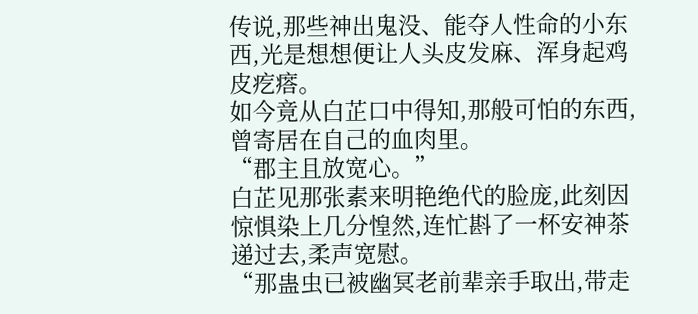传说,那些神出鬼没、能夺人性命的小东西,光是想想便让人头皮发麻、浑身起鸡皮疙瘩。
如今竟从白芷口中得知,那般可怕的东西,曾寄居在自己的血肉里。
“郡主且放宽心。”
白芷见那张素来明艳绝代的脸庞,此刻因惊惧染上几分惶然,连忙斟了一杯安神茶递过去,柔声宽慰。
“那蛊虫已被幽冥老前辈亲手取出,带走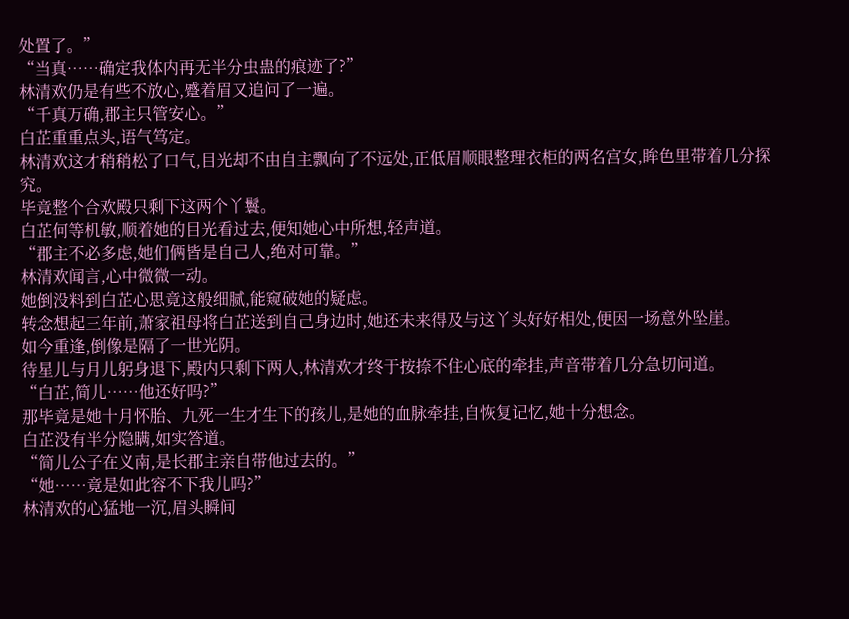处置了。”
“当真……确定我体内再无半分虫蛊的痕迹了?”
林清欢仍是有些不放心,蹙着眉又追问了一遍。
“千真万确,郡主只管安心。”
白芷重重点头,语气笃定。
林清欢这才稍稍松了口气,目光却不由自主飘向了不远处,正低眉顺眼整理衣柜的两名宫女,眸色里带着几分探究。
毕竟整个合欢殿只剩下这两个丫鬟。
白芷何等机敏,顺着她的目光看过去,便知她心中所想,轻声道。
“郡主不必多虑,她们俩皆是自己人,绝对可靠。”
林清欢闻言,心中微微一动。
她倒没料到白芷心思竟这般细腻,能窥破她的疑虑。
转念想起三年前,萧家祖母将白芷送到自己身边时,她还未来得及与这丫头好好相处,便因一场意外坠崖。
如今重逢,倒像是隔了一世光阴。
待星儿与月儿躬身退下,殿内只剩下两人,林清欢才终于按捺不住心底的牵挂,声音带着几分急切问道。
“白芷,简儿……他还好吗?”
那毕竟是她十月怀胎、九死一生才生下的孩儿,是她的血脉牵挂,自恢复记忆,她十分想念。
白芷没有半分隐瞒,如实答道。
“简儿公子在义南,是长郡主亲自带他过去的。”
“她……竟是如此容不下我儿吗?”
林清欢的心猛地一沉,眉头瞬间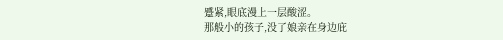蹙紧,眼底漫上一层酸涩。
那般小的孩子,没了娘亲在身边庇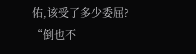佑,该受了多少委屈?
“倒也不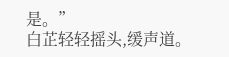是。”
白芷轻轻摇头,缓声道。